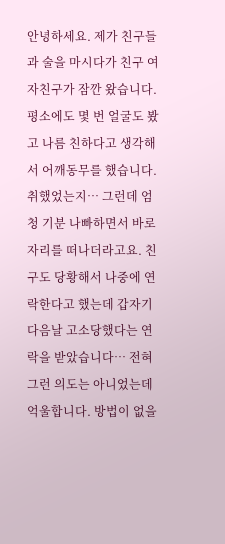안녕하세요. 제가 친구들과 술을 마시다가 친구 여자친구가 잠깐 왔습니다. 평소에도 몇 번 얼굴도 봤고 나름 친하다고 생각해서 어깨동무를 했습니다. 취했었는지… 그런데 엄청 기분 나빠하면서 바로 자리를 떠나더라고요. 친구도 당황해서 나중에 연락한다고 했는데 갑자기 다음날 고소당했다는 연락을 받았습니다… 전혀 그런 의도는 아니었는데 억울합니다. 방법이 없을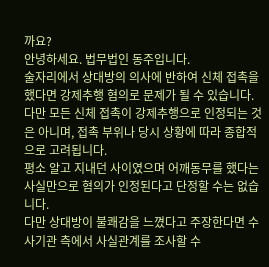까요?
안녕하세요. 법무법인 동주입니다.
술자리에서 상대방의 의사에 반하여 신체 접촉을 했다면 강제추행 혐의로 문제가 될 수 있습니다.
다만 모든 신체 접촉이 강제추행으로 인정되는 것은 아니며, 접촉 부위나 당시 상황에 따라 종합적으로 고려됩니다.
평소 알고 지내던 사이였으며 어깨동무를 했다는 사실만으로 혐의가 인정된다고 단정할 수는 없습니다.
다만 상대방이 불쾌감을 느꼈다고 주장한다면 수사기관 측에서 사실관계를 조사할 수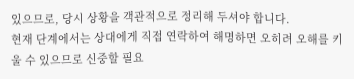있으므로, 당시 상황을 객관적으로 정리해 두셔야 합니다.
현재 단계에서는 상대에게 직접 연락하여 해명하면 오히려 오해를 키울 수 있으므로 신중할 필요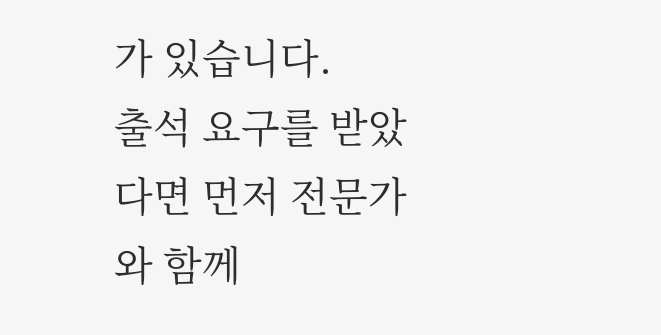가 있습니다.
출석 요구를 받았다면 먼저 전문가와 함께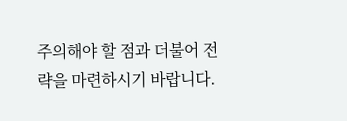주의해야 할 점과 더불어 전략을 마련하시기 바랍니다.